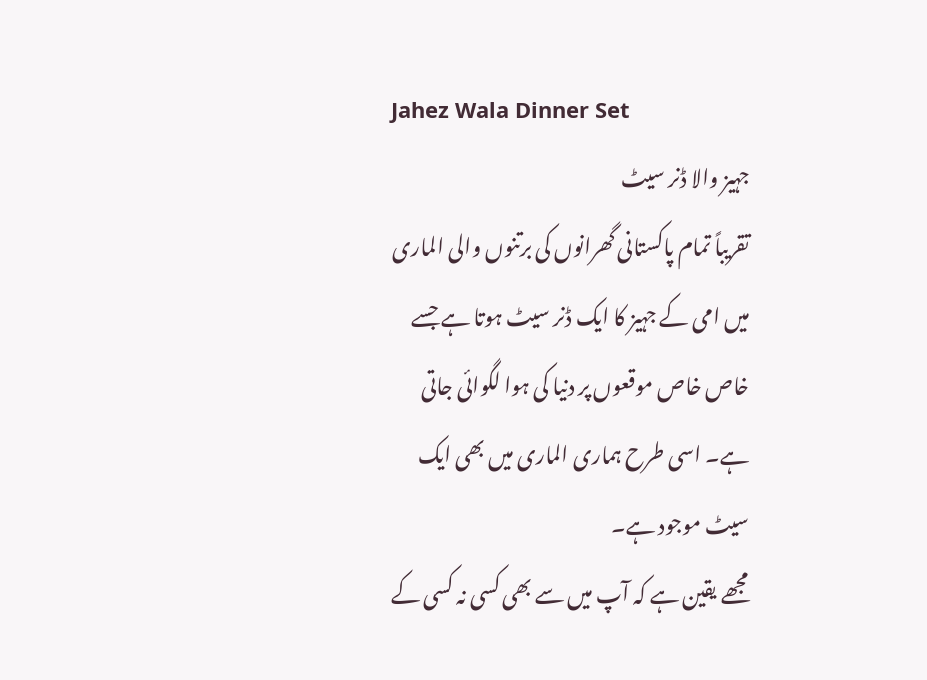Jahez Wala Dinner Set
جہیز والا ڈنر سیٹ
تقریباً تمام پاکستانی گھرانوں کی برتنوں والی الماری میں امی کے جہیز کا ایک ڈنر سیٹ ہوتا ہے جسے خاص خاص موقعوں پر دنیا کی ہوا لگوائی جاتی ہے۔ اسی طرح ہماری الماری میں بھی ایک سیٹ موجود ہے۔
مجھے یقین ہے کہ آپ میں سے بھی کسی نہ کسی کے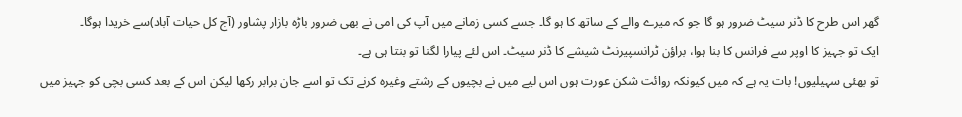گھر اس طرح کا ڈنر سیٹ ضرور ہو گا جو کہ میرے والے کے ساتھ کا ہو گا۔ جسے کسی زمانے میں آپ کی امی نے بھی ضرور باڑہ بازار پشاور (آج کل حیات آباد)سے خریدا ہوگا۔
ایک تو جہیز کا اوپر سے فرانس کا بنا ہوا، براؤن ٹرانسپیرنٹ شیشے کا ڈنر سیٹ۔ اس لئے پیارا لگنا تو بنتا ہی ہے۔
تو بھئی سہیلیوں! بات یہ ہے کہ میں کیونکہ روائت شکن عورت ہوں اس لیے میں نے بچیوں کے رشتے وغیرہ کرنے تک تو اسے جان برابر رکھا لیکن اس کے بعد کسی بچی کو جہیز میں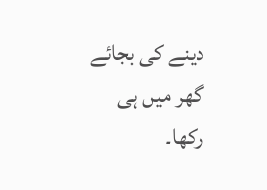دینے کی بجائے گھر میں ہی رکھا۔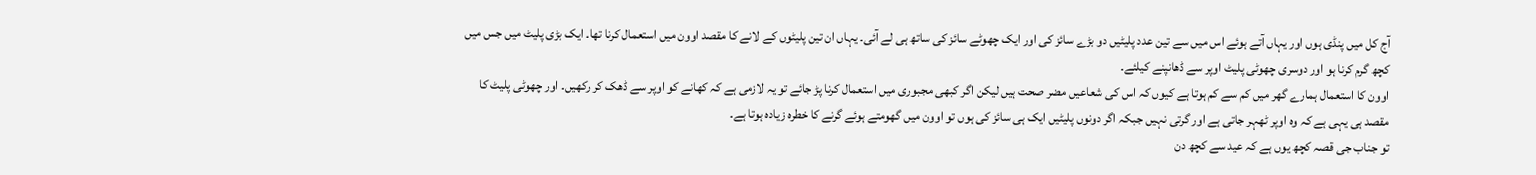آج کل میں پنڈی ہوں اور یہاں آتے ہوئے اس میں سے تین عدد پلیٹیں دو بڑے سائز کی اور ایک چھوٹے سائز کی ساتھ ہی لے آئی۔ یہاں ان تین پلیٹوں کے لانے کا مقصد اوون میں استعمال کرنا تھا۔ ایک بڑی پلیٹ میں جس میں کچھ گرم کرنا ہو اور دوسری چھوٹی پلیٹ اوپر سے ڈھانپنے کیلئے۔
اوون کا استعمال ہمارے گھر میں کم سے کم ہوتا ہے کیوں کہ اس کی شعاعیں مضر صحت ہیں لیکن اگر کبھی مجبوری میں استعمال کرنا پڑ جائے تو یہ لازمی ہے کہ کھانے کو اوپر سے ڈھک کر رکھیں۔ اور چھوٹی پلیٹ کا مقصد ہی یہی ہے کہ وہ اوپر ٹھہر جاتی ہے اور گرتی نہیں جبکہ اگر دونوں پلیٹیں ایک ہی سائز کی ہوں تو اوون میں گھومتے ہوئے گرنے کا خطرہ زیادہ ہوتا ہے۔
تو جناب جی قصہ کچھ یوں ہے کہ عید سے کچھ دن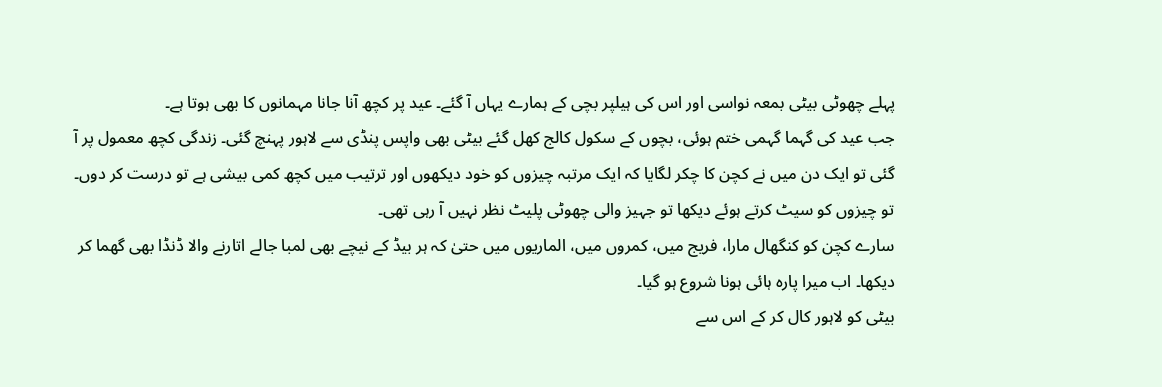پہلے چھوٹی بیٹی بمعہ نواسی اور اس کی ہیلپر بچی کے ہمارے یہاں آ گئے۔ عید پر کچھ آنا جانا مہمانوں کا بھی ہوتا ہے۔
جب عید کی گہما گہمی ختم ہوئی، بچوں کے سکول کالج کھل گئے بیٹی بھی واپس پنڈی سے لاہور پہنچ گئی۔ زندگی کچھ معمول پر آ گئی تو ایک دن میں نے کچن کا چکر لگایا کہ ایک مرتبہ چیزوں کو خود دیکھوں اور ترتیب میں کچھ کمی بیشی ہے تو درست کر دوں۔ تو چیزوں کو سیٹ کرتے ہوئے دیکھا تو جہیز والی چھوٹی پلیٹ نظر نہیں آ رہی تھی۔
سارے کچن کو کنگھال مارا، فریج میں، کمروں میں، الماریوں میں حتیٰ کہ ہر بیڈ کے نیچے بھی لمبا جالے اتارنے والا ڈنڈا بھی گھما کر دیکھا۔ اب میرا پارہ ہائی ہونا شروع ہو گیا۔
بیٹی کو لاہور کال کر کے اس سے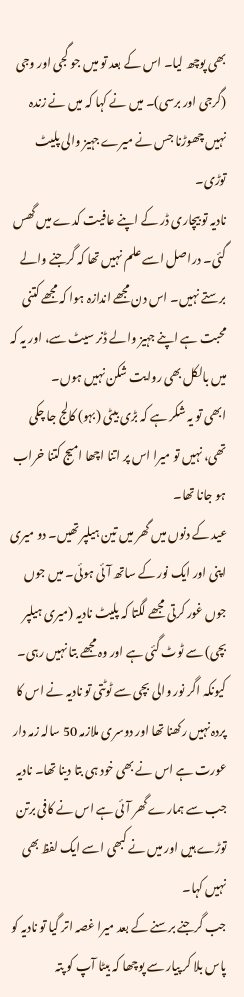بھی پوچھ لیا۔ اس کے بعد تو میں جو گجی اور وجی (گرجی اور برسی)۔ میں نے کہا کہ میں نے زندہ نہیں چھوڑنا جس نے میرے جہیز والی پلیٹ توڑی۔
نادیہ تو بیچاری ڈر کے اپنے عافیت کدے میں گھس گئی۔ دراصل اسے علم نہیں تھا کہ گرجنے والے برستے نہیں۔ اس دن مجھے اندازہ ہوا کہ مجھے کتنی محبت ہے اپنے جہیز والے ڈنر سیٹ سے، اور یہ کہ میں بالکل بھی روایت شکن نہیں ہوں۔
ابھی تو یہ شکر ہے کہ بڑی بیٹی (بہو) کالج جا چکی تھی، نہیں تو میرا اس پر اتنا اچھا امیج کتنا خراب ہو جانا تھا۔
عید کے دنوں میں گھر میں تین ہیلپر تھیں۔ دو میری اپنی اور ایک نور کے ساتھ آئی ہوئی۔ میں جوں جوں غور کرتی مجھے لگتا کہ پلیٹ نادیہ (میری ہیلپر بچی) سے ٹوٹ گئی ہے اور وہ مجھے بتا نہیں رہی۔
کیونکہ اگر نور والی بچی سے ٹوٹتی تو نادیہ نے اس کا پردہ نہیں رکھنا تھا اور دوسری ملازمہ 50 سالہ زمہ دار عورت ہے اس نے بھی خود ہی بتا دینا تھا۔ نادیہ جب سے ہمارے گھر آئی ہے اس نے کافی برتن توڑے ہیں اور میں نے کبھی اسے ایک لفظ بھی نہیں کہا۔
جب گرجنے برسنے کے بعد میرا غصہ اتر گیا تو نادیہ کو پاس بلا کر پیار سے پوچھا کہ بیٹا آپ کو پتہ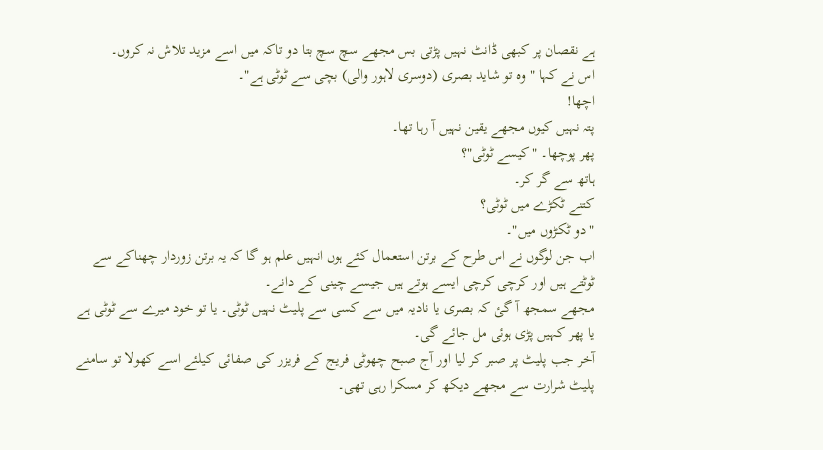ہے نقصان پر کبھی ڈانٹ نہیں پڑتی بس مجھے سچ سچ بتا دو تاکہ میں اسے مزید تلاش نہ کروں۔
اس نے کہا "وہ تو شاید بصری (دوسری لاہور والی) بچی سے ٹوٹی ہے"۔
اچھا!
پتہ نہیں کیوں مجھے یقین نہیں آ رہا تھا۔
پھر پوچھا۔ "کیسے ٹوٹی"؟
ہاتھ سے گر کر۔
کتنے ٹکڑے میں ٹوٹی؟
"دو ٹکڑوں میں"۔
اب جن لوگوں نے اس طرح کے برتن استعمال کئے ہوں انہیں علم ہو گا کہ یہ برتن زوردار چھناکے سے ٹوٹتے ہیں اور کرچی کرچی ایسے ہوتے ہیں جیسے چینی کے دانے۔
مجھے سمجھ آ گئ کہ بصری یا نادیہ میں سے کسی سے پلیٹ نہیں ٹوٹی۔ یا تو خود میرے سے ٹوٹی ہے یا پھر کہیں پڑی ہوئی مل جائے گی۔
آخر جب پلیٹ پر صبر کر لیا اور آج صبح چھوٹی فریج کے فریزر کی صفائی کیلئے اسے کھولا تو سامنے پلیٹ شرارت سے مجھے دیکھ کر مسکرا رہی تھی۔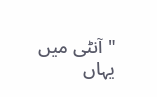"آنٹی میں یہاں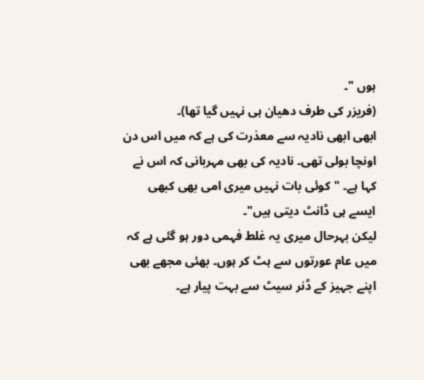ہوں "۔
(فریزر کی طرف دھیان ہی نہیں گیا تھا)۔
ابھی ابھی نادیہ سے معذرت کی ہے کہ میں اس دن اونچا بولی تھی۔ نادیہ کی بھی مہربانی کہ اس نے کہا ہے۔ "کوئی بات نہیں میری امی بھی کبھی ایسے ہی ڈانٹ دیتی ہیں"۔
لیکن بہرحال میری یہ غلط فہمی دور ہو گئی ہے کہ میں عام عورتوں سے ہٹ کر ہوں۔ بھئی مجھے بھی اپنے جہیز کے ڈنر سیٹ سے بہت پیار ہے۔